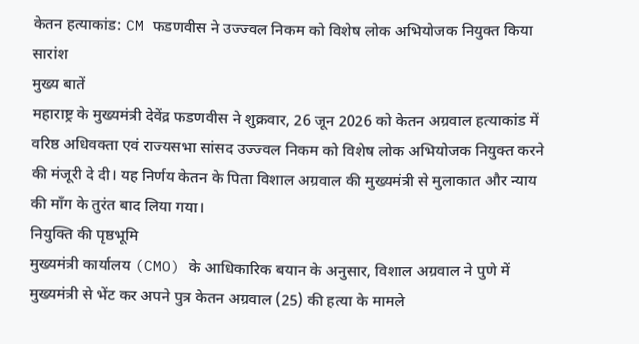केतन हत्याकांड: CM फडणवीस ने उज्ज्वल निकम को विशेष लोक अभियोजक नियुक्त किया
सारांश
मुख्य बातें
महाराष्ट्र के मुख्यमंत्री देवेंद्र फडणवीस ने शुक्रवार, 26 जून 2026 को केतन अग्रवाल हत्याकांड में वरिष्ठ अधिवक्ता एवं राज्यसभा सांसद उज्ज्वल निकम को विशेष लोक अभियोजक नियुक्त करने की मंजूरी दे दी। यह निर्णय केतन के पिता विशाल अग्रवाल की मुख्यमंत्री से मुलाकात और न्याय की माँग के तुरंत बाद लिया गया।
नियुक्ति की पृष्ठभूमि
मुख्यमंत्री कार्यालय (CMO) के आधिकारिक बयान के अनुसार, विशाल अग्रवाल ने पुणे में मुख्यमंत्री से भेंट कर अपने पुत्र केतन अग्रवाल (25) की हत्या के मामले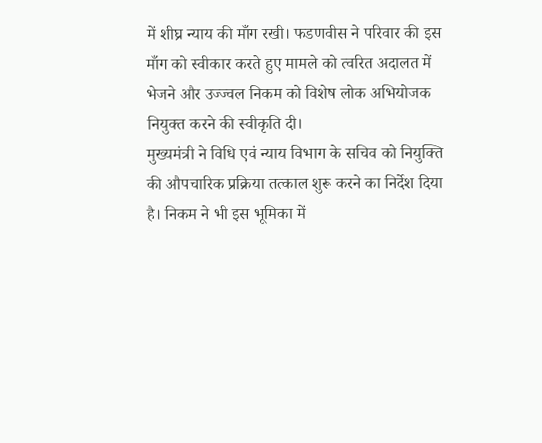में शीघ्र न्याय की माँग रखी। फडणवीस ने परिवार की इस माँग को स्वीकार करते हुए मामले को त्वरित अदालत में भेजने और उज्ज्वल निकम को विशेष लोक अभियोजक नियुक्त करने की स्वीकृति दी।
मुख्यमंत्री ने विधि एवं न्याय विभाग के सचिव को नियुक्ति की औपचारिक प्रक्रिया तत्काल शुरू करने का निर्देश दिया है। निकम ने भी इस भूमिका में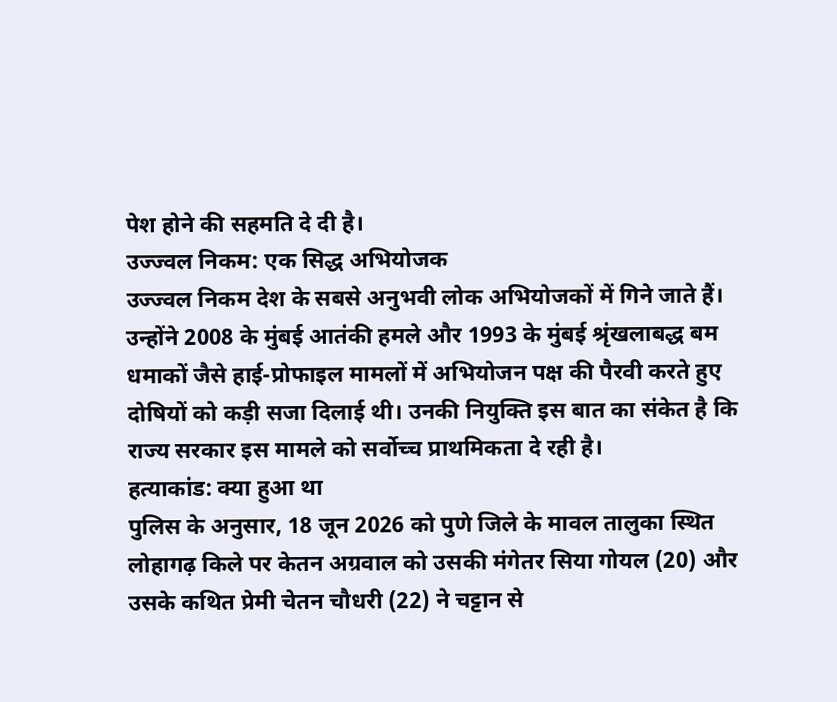पेश होने की सहमति दे दी है।
उज्ज्वल निकम: एक सिद्ध अभियोजक
उज्ज्वल निकम देश के सबसे अनुभवी लोक अभियोजकों में गिने जाते हैं। उन्होंने 2008 के मुंबई आतंकी हमले और 1993 के मुंबई श्रृंखलाबद्ध बम धमाकों जैसे हाई-प्रोफाइल मामलों में अभियोजन पक्ष की पैरवी करते हुए दोषियों को कड़ी सजा दिलाई थी। उनकी नियुक्ति इस बात का संकेत है कि राज्य सरकार इस मामले को सर्वोच्च प्राथमिकता दे रही है।
हत्याकांड: क्या हुआ था
पुलिस के अनुसार, 18 जून 2026 को पुणे जिले के मावल तालुका स्थित लोहागढ़ किले पर केतन अग्रवाल को उसकी मंगेतर सिया गोयल (20) और उसके कथित प्रेमी चेतन चौधरी (22) ने चट्टान से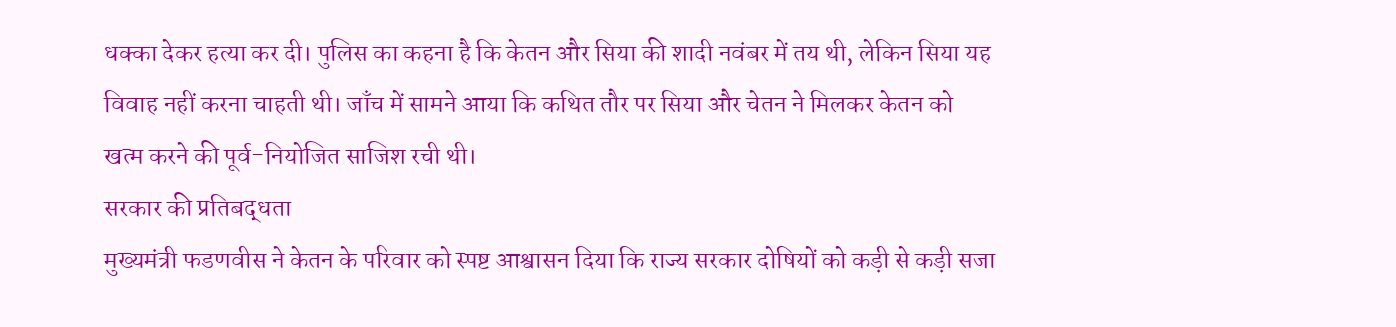धक्का देकर हत्या कर दी। पुलिस का कहना है कि केतन और सिया की शादी नवंबर में तय थी, लेकिन सिया यह विवाह नहीं करना चाहती थी। जाँच में सामने आया कि कथित तौर पर सिया और चेतन ने मिलकर केतन को खत्म करने की पूर्व-नियोजित साजिश रची थी।
सरकार की प्रतिबद्धता
मुख्यमंत्री फडणवीस ने केतन के परिवार को स्पष्ट आश्वासन दिया कि राज्य सरकार दोषियों को कड़ी से कड़ी सजा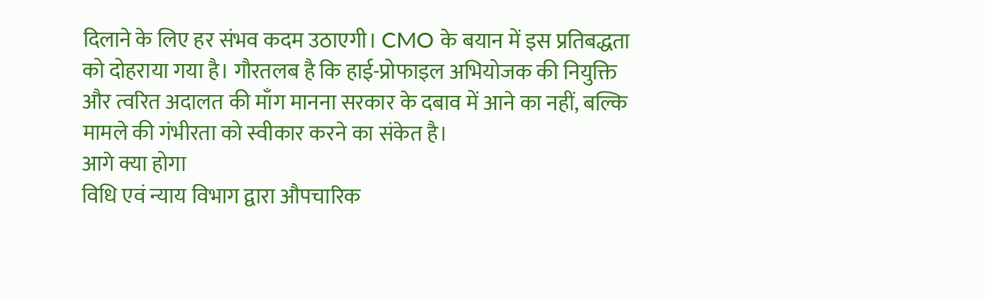दिलाने के लिए हर संभव कदम उठाएगी। CMO के बयान में इस प्रतिबद्धता को दोहराया गया है। गौरतलब है कि हाई-प्रोफाइल अभियोजक की नियुक्ति और त्वरित अदालत की माँग मानना सरकार के दबाव में आने का नहीं, बल्कि मामले की गंभीरता को स्वीकार करने का संकेत है।
आगे क्या होगा
विधि एवं न्याय विभाग द्वारा औपचारिक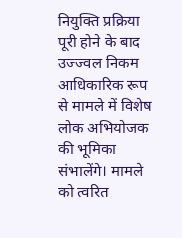नियुक्ति प्रक्रिया पूरी होने के बाद उज्ज्वल निकम आधिकारिक रूप से मामले में विशेष लोक अभियोजक की भूमिका संभालेंगे। मामले को त्वरित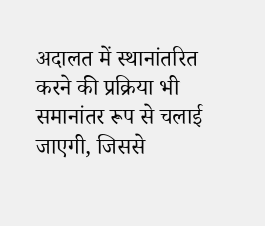अदालत में स्थानांतरित करने की प्रक्रिया भी समानांतर रूप से चलाई जाएगी, जिससे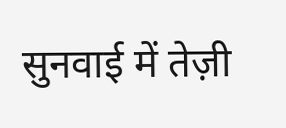सुनवाई में तेज़ी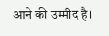आने की उम्मीद है।